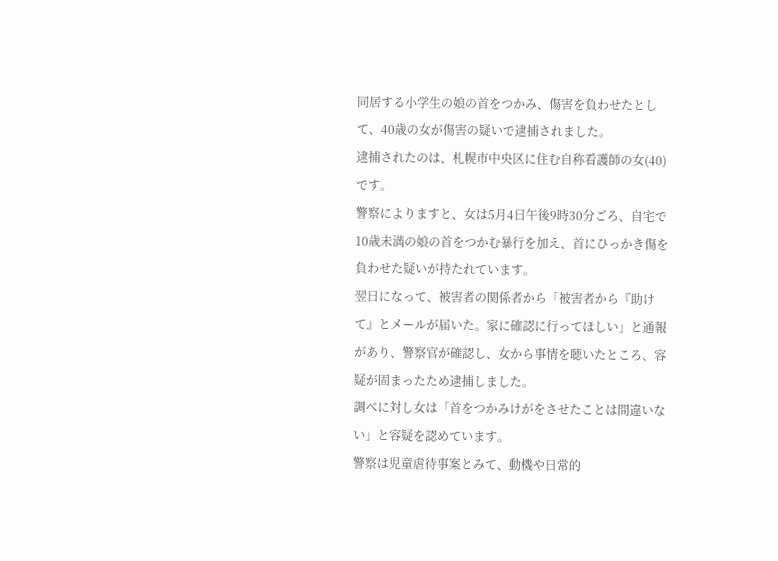同居する小学生の娘の首をつかみ、傷害を負わせたとして、40歳の女が傷害の疑いで逮捕されました。
逮捕されたのは、札幌市中央区に住む自称看護師の女(40)です。
警察によりますと、女は5月4日午後9時30分ごろ、自宅で10歳未満の娘の首をつかむ暴行を加え、首にひっかき傷を負わせた疑いが持たれています。
翌日になって、被害者の関係者から「被害者から『助けて』とメールが届いた。家に確認に行ってほしい」と通報があり、警察官が確認し、女から事情を聴いたところ、容疑が固まったため逮捕しました。
調べに対し女は「首をつかみけがをさせたことは間違いない」と容疑を認めています。
警察は児童虐待事案とみて、動機や日常的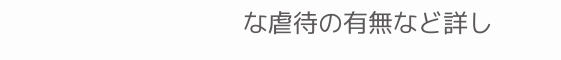な虐待の有無など詳し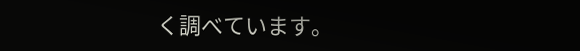く調べています。